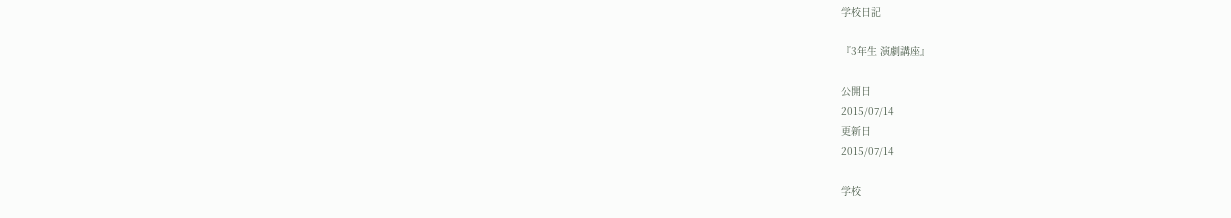学校日記

『3年生 演劇講座』

公開日
2015/07/14
更新日
2015/07/14

学校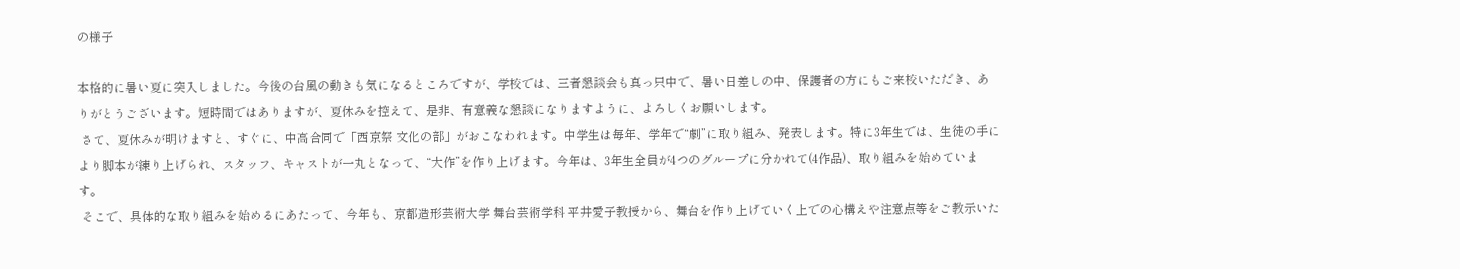の様子

本格的に暑い夏に突入しました。今後の台風の動きも気になるところですが、学校では、三者懇談会も真っ只中で、暑い日差しの中、保護者の方にもご来校いただき、ありがとうございます。短時間ではありますが、夏休みを控えて、是非、有意義な懇談になりますように、よろしくお願いします。
 さて、夏休みが明けますと、すぐに、中高合同で「西京祭 文化の部」がおこなわれます。中学生は毎年、学年で“劇”に取り組み、発表します。特に3年生では、生徒の手により脚本が練り上げられ、スタッフ、キャストが一丸となって、“大作”を作り上げます。今年は、3年生全員が4つのグループに分かれて(4作品)、取り組みを始めています。
 そこで、具体的な取り組みを始めるにあたって、今年も、京都造形芸術大学 舞台芸術学科 平井愛子教授から、舞台を作り上げていく上での心構えや注意点等をご教示いた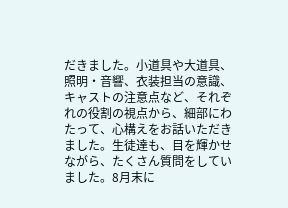だきました。小道具や大道具、照明・音響、衣装担当の意識、キャストの注意点など、それぞれの役割の視点から、細部にわたって、心構えをお話いただきました。生徒達も、目を輝かせながら、たくさん質問をしていました。8月末に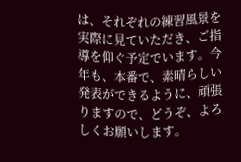は、それぞれの練習風景を実際に見ていただき、ご指導を仰ぐ予定でいます。今年も、本番で、素晴らしい発表ができるように、頑張りますので、どうぞ、よろしくお願いします。